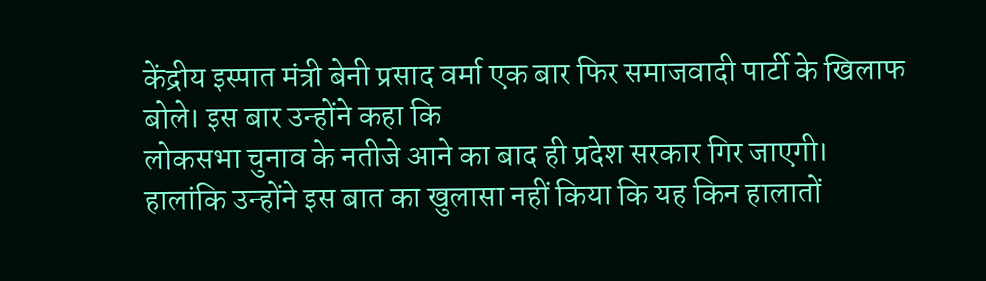केंद्रीय इस्पात मंत्री बेनी प्रसाद वर्मा एक बार फिर समाजवादी पार्टी के खिलाफ बोले। इस बार उन्होंने कहा कि
लोकसभा चुनाव के नतीजे आने का बाद ही प्रदेश सरकार गिर जाएगी।
हालांकि उन्होंने इस बात का खुलासा नहीं किया कि यह किन हालातों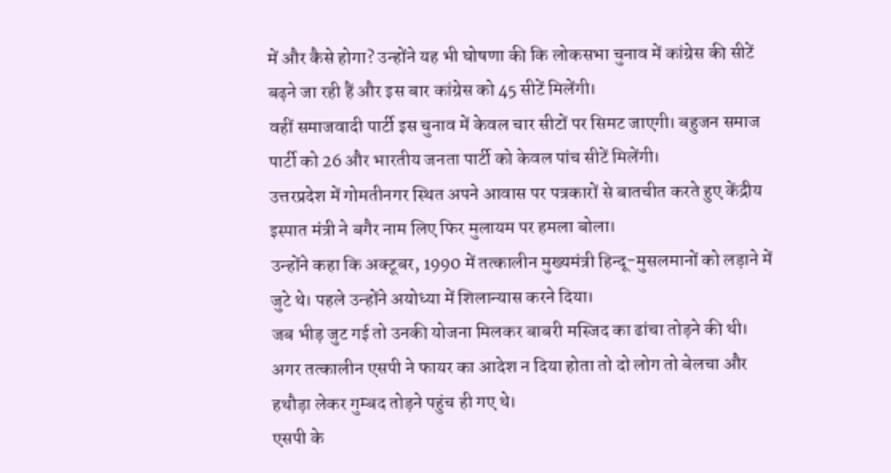में और कैसे होगा? उन्होंने यह भी घोषणा की कि लोकसभा चुनाव में कांग्रेस की सीटें बढ़ने जा रही हैं और इस बार कांग्रेस को 45 सीटें मिलेंगी।
वहीं समाजवादी पार्टी इस चुनाव में केवल चार सीटों पर सिमट जाएगी। बहुजन समाज पार्टी को 26 और भारतीय जनता पार्टी को केवल पांच सीटें मिलेंगी।
उत्तरप्रदेश में गोमतीनगर स्थित अपने आवास पर पत्रकारों से बातचीत करते हुए केंद्रीय इस्पात मंत्री ने बगैर नाम लिए फिर मुलायम पर हमला बोला।
उन्होंने कहा कि अक्टूबर, 1990 में तत्कालीन मुख्यमंत्री हिन्दू-मुसलमानों को लड़ाने में जुटे थे। पहले उन्होंने अयोध्या में शिलान्यास करने दिया।
जब भीड़ जुट गई तो उनकी योजना मिलकर बाबरी मस्जिद का ढांचा तोड़ने की थी। अगर तत्कालीन एसपी ने फायर का आदेश न दिया होता तो दो लोग तो बेलचा और हथौड़ा लेकर गुम्बद तोड़ने पहुंच ही गए थे।
एसपी के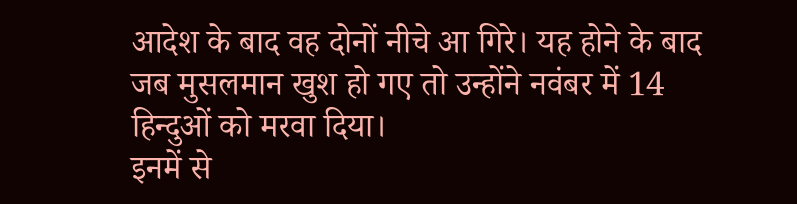आदेश के बाद वह दोनों नीचे आ गिरे। यह होने के बाद जब मुसलमान खुश हो गए तो उन्होंने नवंबर में 14 हिन्दुओं को मरवा दिया।
इनमें से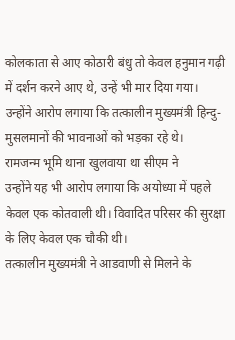कोलकाता से आए कोठारी बंधु तो केवल हनुमान गढ़ी में दर्शन करने आए थे, उन्हें भी मार दिया गया। उन्होंने आरोप लगाया कि तत्कालीन मुख्यमंत्री हिन्दु-मुसलमानों की भावनाओं को भड़का रहे थे।
रामजन्म भूमि थाना खुलवाया था सीएम ने
उन्होंने यह भी आरोप लगाया कि अयोध्या में पहले केवल एक कोतवाली थी। विवादित परिसर की सुरक्षा के लिए केवल एक चौकी थी।
तत्कालीन मुख्यमंत्री ने आडवाणी से मिलने के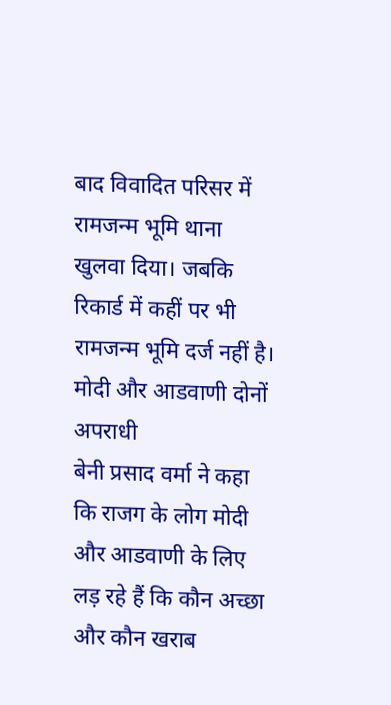बाद विवादित परिसर में रामजन्म भूमि थाना खुलवा दिया। जबकि रिकार्ड में कहीं पर भी रामजन्म भूमि दर्ज नहीं है।
मोदी और आडवाणी दोनों अपराधी
बेनी प्रसाद वर्मा ने कहा कि राजग के लोग मोदी और आडवाणी के लिए लड़ रहे हैं कि कौन अच्छा और कौन खराब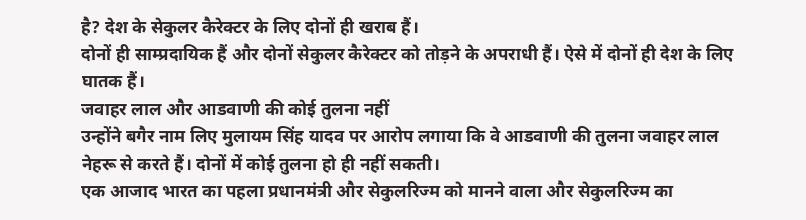है? देश के सेकुलर कैरेक्टर के लिए दोनों ही खराब हैं।
दोनों ही साम्प्रदायिक हैं और दोनों सेकुलर कैरेक्टर को तोड़ने के अपराधी हैं। ऐसे में दोनों ही देश के लिए घातक हैं।
जवाहर लाल और आडवाणी की कोई तुलना नहीं
उन्होंने बगैर नाम लिए मुलायम सिंह यादव पर आरोप लगाया कि वे आडवाणी की तुलना जवाहर लाल नेहरू से करते हैं। दोनों में कोई तुलना हो ही नहीं सकती।
एक आजाद भारत का पहला प्रधानमंत्री और सेकुलरिज्म को मानने वाला और सेकुलरिज्म का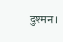दुश्मन।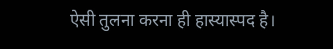ऐसी तुलना करना ही हास्यास्पद है।